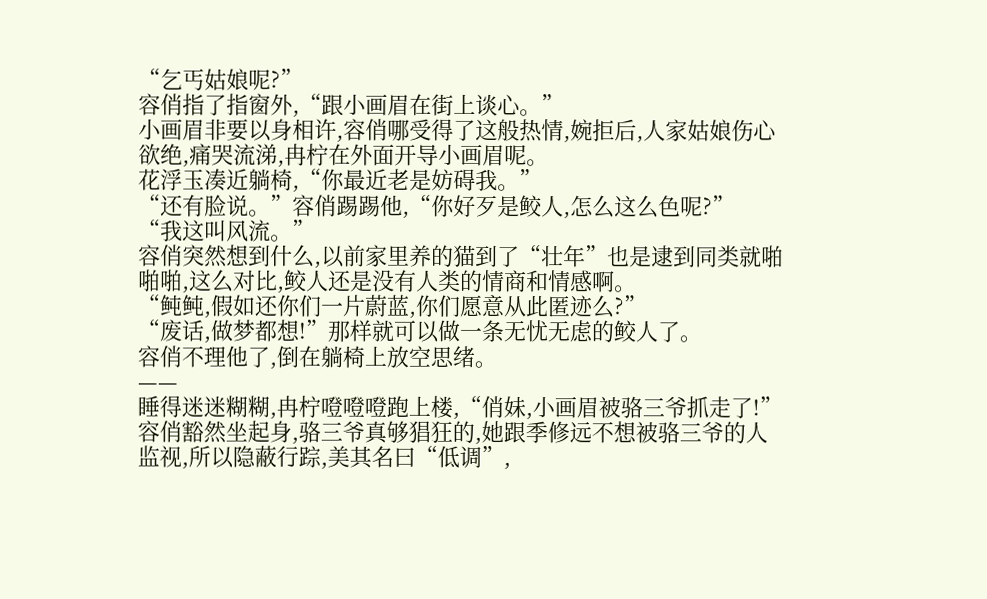“乞丐姑娘呢?”
容俏指了指窗外,“跟小画眉在街上谈心。”
小画眉非要以身相许,容俏哪受得了这般热情,婉拒后,人家姑娘伤心欲绝,痛哭流涕,冉柠在外面开导小画眉呢。
花浮玉凑近躺椅,“你最近老是妨碍我。”
“还有脸说。”容俏踢踢他,“你好歹是鲛人,怎么这么色呢?”
“我这叫风流。”
容俏突然想到什么,以前家里养的猫到了“壮年”也是逮到同类就啪啪啪,这么对比,鲛人还是没有人类的情商和情感啊。
“鲀鲀,假如还你们一片蔚蓝,你们愿意从此匿迹么?”
“废话,做梦都想!”那样就可以做一条无忧无虑的鲛人了。
容俏不理他了,倒在躺椅上放空思绪。
——
睡得迷迷糊糊,冉柠噔噔噔跑上楼,“俏妹,小画眉被骆三爷抓走了!”
容俏豁然坐起身,骆三爷真够猖狂的,她跟季修远不想被骆三爷的人监视,所以隐蔽行踪,美其名曰“低调”,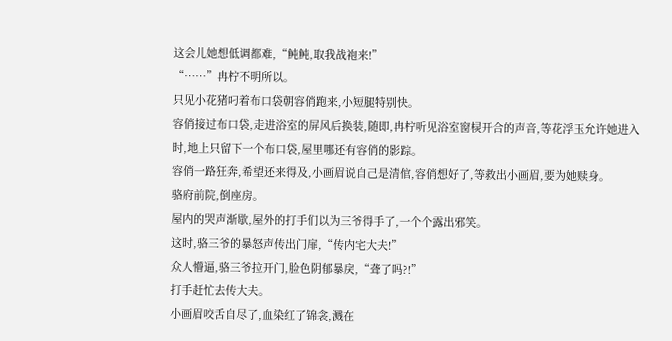这会儿她想低调都难,“鲀鲀,取我战袍来!”
“……”冉柠不明所以。
只见小花猪叼着布口袋朝容俏跑来,小短腿特别快。
容俏接过布口袋,走进浴室的屏风后换装,随即,冉柠听见浴室窗棂开合的声音,等花浮玉允许她进入时,地上只留下一个布口袋,屋里哪还有容俏的影踪。
容俏一路狂奔,希望还来得及,小画眉说自己是清倌,容俏想好了,等救出小画眉,要为她赎身。
骆府前院,倒座房。
屋内的哭声渐歇,屋外的打手们以为三爷得手了,一个个露出邪笑。
这时,骆三爷的暴怒声传出门扉,“传内宅大夫!”
众人懵逼,骆三爷拉开门,脸色阴郁暴戾,“聋了吗?!”
打手赶忙去传大夫。
小画眉咬舌自尽了,血染红了锦衾,溅在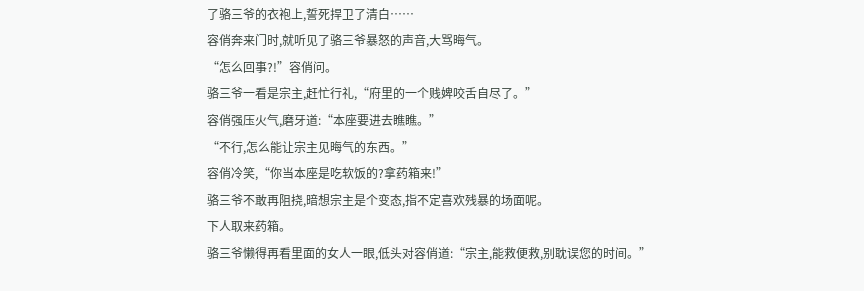了骆三爷的衣袍上,誓死捍卫了清白……
容俏奔来门时,就听见了骆三爷暴怒的声音,大骂晦气。
“怎么回事?!”容俏问。
骆三爷一看是宗主,赶忙行礼,“府里的一个贱婢咬舌自尽了。”
容俏强压火气,磨牙道:“本座要进去瞧瞧。”
“不行,怎么能让宗主见晦气的东西。”
容俏冷笑,“你当本座是吃软饭的?拿药箱来!”
骆三爷不敢再阻挠,暗想宗主是个变态,指不定喜欢残暴的场面呢。
下人取来药箱。
骆三爷懒得再看里面的女人一眼,低头对容俏道:“宗主,能救便救,别耽误您的时间。”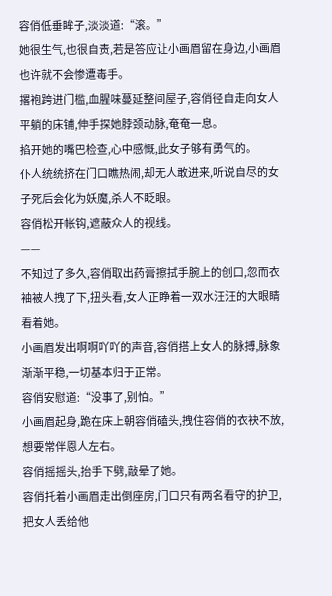容俏低垂眸子,淡淡道:“滚。”
她很生气,也很自责,若是答应让小画眉留在身边,小画眉也许就不会惨遭毒手。
撂袍跨进门槛,血腥味蔓延整间屋子,容俏径自走向女人平躺的床铺,伸手探她脖颈动脉,奄奄一息。
掐开她的嘴巴检查,心中感慨,此女子够有勇气的。
仆人统统挤在门口瞧热闹,却无人敢进来,听说自尽的女子死后会化为妖魔,杀人不眨眼。
容俏松开帐钩,遮蔽众人的视线。
——
不知过了多久,容俏取出药膏擦拭手腕上的创口,忽而衣袖被人拽了下,扭头看,女人正睁着一双水汪汪的大眼睛看着她。
小画眉发出啊啊吖吖的声音,容俏搭上女人的脉搏,脉象渐渐平稳,一切基本归于正常。
容俏安慰道:“没事了,别怕。”
小画眉起身,跪在床上朝容俏磕头,拽住容俏的衣袂不放,想要常伴恩人左右。
容俏摇摇头,抬手下劈,敲晕了她。
容俏托着小画眉走出倒座房,门口只有两名看守的护卫,把女人丢给他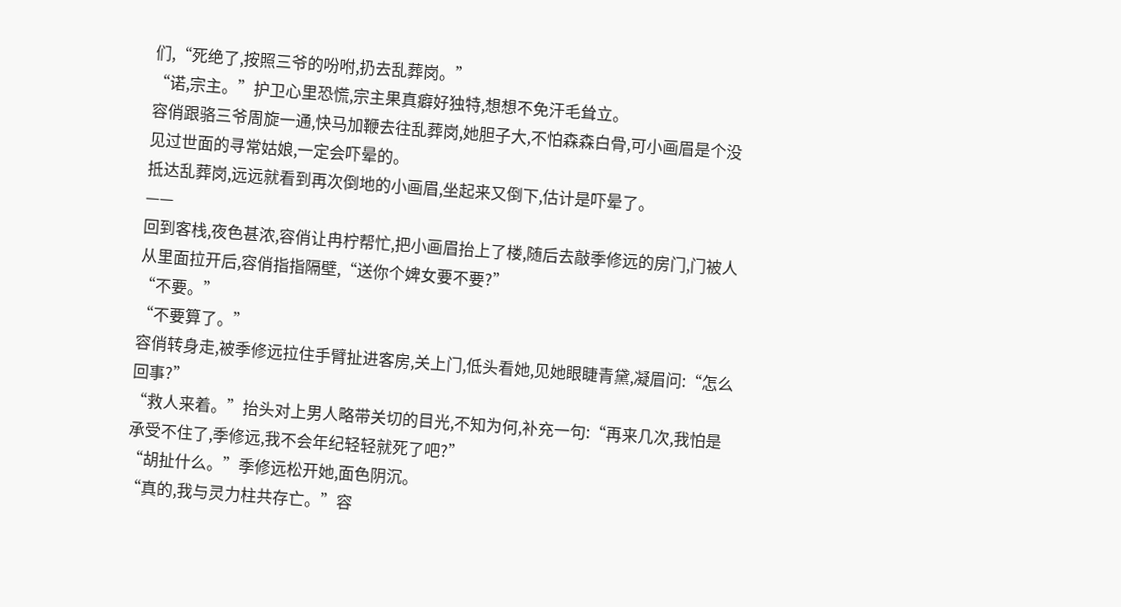们,“死绝了,按照三爷的吩咐,扔去乱葬岗。”
“诺,宗主。”护卫心里恐慌,宗主果真癖好独特,想想不免汗毛耸立。
容俏跟骆三爷周旋一通,快马加鞭去往乱葬岗,她胆子大,不怕森森白骨,可小画眉是个没见过世面的寻常姑娘,一定会吓晕的。
抵达乱葬岗,远远就看到再次倒地的小画眉,坐起来又倒下,估计是吓晕了。
——
回到客栈,夜色甚浓,容俏让冉柠帮忙,把小画眉抬上了楼,随后去敲季修远的房门,门被人从里面拉开后,容俏指指隔壁,“送你个婢女要不要?”
“不要。”
“不要算了。”
容俏转身走,被季修远拉住手臂扯进客房,关上门,低头看她,见她眼睫青黛,凝眉问:“怎么回事?”
“救人来着。”抬头对上男人略带关切的目光,不知为何,补充一句:“再来几次,我怕是承受不住了,季修远,我不会年纪轻轻就死了吧?”
“胡扯什么。”季修远松开她,面色阴沉。
“真的,我与灵力柱共存亡。”容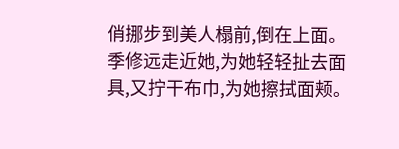俏挪步到美人榻前,倒在上面。
季修远走近她,为她轻轻扯去面具,又拧干布巾,为她擦拭面颊。